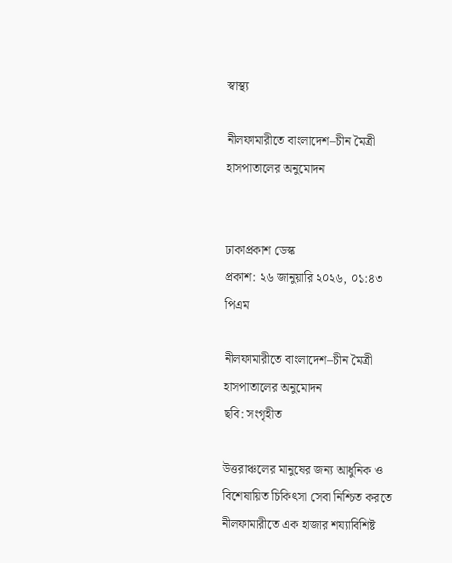স্বাস্থ্য

নীলফামারীতে বাংলাদেশ–চীন মৈত্রী হাসপাতালের অনুমোদন


ঢাকাপ্রকাশ ডেস্ক
প্রকাশ: ২৬ জানুয়ারি ২০২৬, ০১:৪৩ পিএম

নীলফামারীতে বাংলাদেশ–চীন মৈত্রী হাসপাতালের অনুমোদন
ছবি: সংগৃহীত

উত্তরাঞ্চলের মানুষের জন্য আধুনিক ও বিশেষায়িত চিকিৎসা সেবা নিশ্চিত করতে নীলফামারীতে এক হাজার শয্যাবিশিষ্ট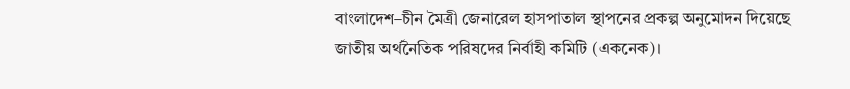বাংলাদেশ–চীন মৈত্রী জেনারেল হাসপাতাল স্থাপনের প্রকল্প অনুমোদন দিয়েছে জাতীয় অর্থনৈতিক পরিষদের নির্বাহী কমিটি (একনেক)।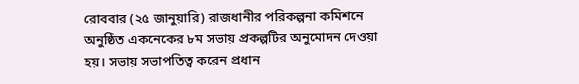রোববার (২৫ জানুয়ারি) রাজধানীর পরিকল্পনা কমিশনে অনুষ্ঠিত একনেকের ৮ম সভায় প্রকল্পটির অনুমোদন দেওয়া হয়। সভায় সভাপতিত্ব করেন প্রধান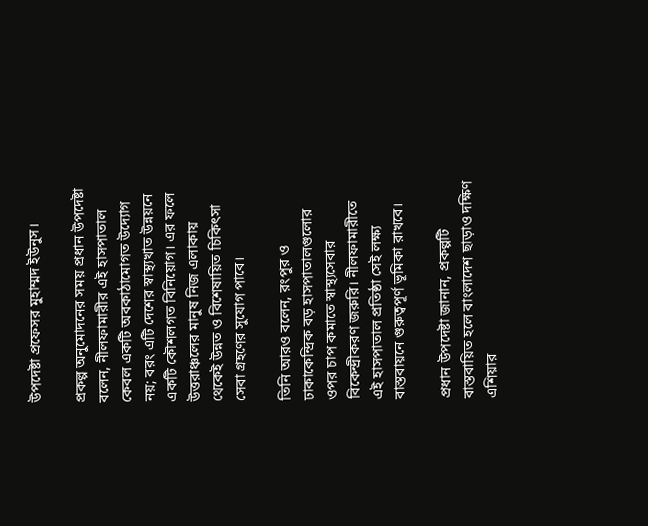উপদেষ্টা প্রফেসর মুহাম্মদ ইউনুস।

প্রকল্প অনুমোদনের সময় প্রধান উপদেষ্টা বলেন, নীলফামারীর এই হাসপাতাল কেবল একটি অবকাঠামোগত উদ্যোগ নয়; বরং এটি দেশের স্বাস্থ্যখাত উন্নয়নে একটি কৌশলগত বিনিয়োগ। এর ফলে উত্তরাঞ্চলের মানুষ নিজ এলাকায় থেকেই উন্নত ও বিশেষায়িত চিকিৎসা সেবা গ্রহণের সুযোগ পাবে।

তিনি আরও বলেন, রংপুর ও ঢাকাকেন্দ্রিক বড় হাসপাতালগুলোর ওপর চাপ কমাতে স্বাস্থ্যসেবার বিকেন্দ্রীকরণ জরুরি। নীলফামারীতে এই হাসপাতাল প্রতিষ্ঠা সেই লক্ষ্য বাস্তবায়নে গুরুত্বপূর্ণ ভূমিকা রাখবে।

প্রধান উপদেষ্টা জানান, প্রকল্পটি বাস্তবায়িত হলে বাংলাদেশ ছাড়াও দক্ষিণ এশিয়ার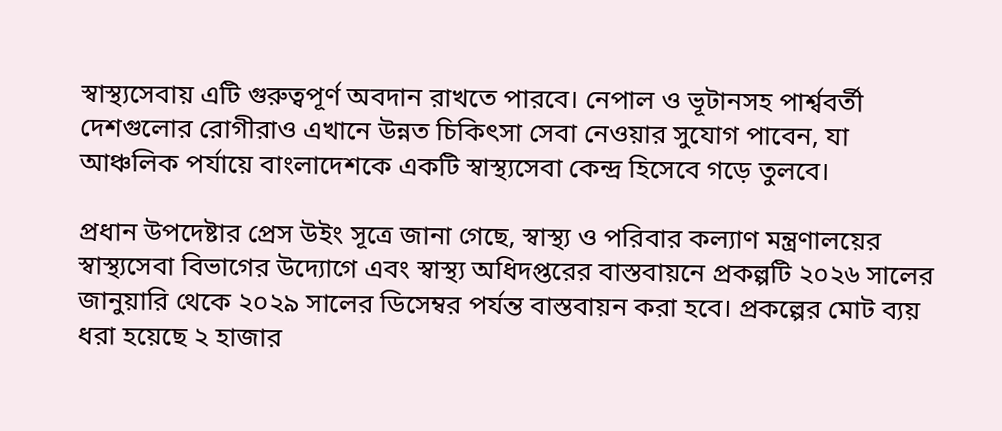স্বাস্থ্যসেবায় এটি গুরুত্বপূর্ণ অবদান রাখতে পারবে। নেপাল ও ভূটানসহ পার্শ্ববর্তী দেশগুলোর রোগীরাও এখানে উন্নত চিকিৎসা সেবা নেওয়ার সুযোগ পাবেন, যা আঞ্চলিক পর্যায়ে বাংলাদেশকে একটি স্বাস্থ্যসেবা কেন্দ্র হিসেবে গড়ে তুলবে।

প্রধান উপদেষ্টার প্রেস উইং সূত্রে জানা গেছে, স্বাস্থ্য ও পরিবার কল্যাণ মন্ত্রণালয়ের স্বাস্থ্যসেবা বিভাগের উদ্যোগে এবং স্বাস্থ্য অধিদপ্তরের বাস্তবায়নে প্রকল্পটি ২০২৬ সালের জানুয়ারি থেকে ২০২৯ সালের ডিসেম্বর পর্যন্ত বাস্তবায়ন করা হবে। প্রকল্পের মোট ব্যয় ধরা হয়েছে ২ হাজার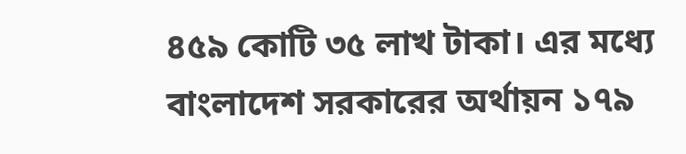৪৫৯ কোটি ৩৫ লাখ টাকা। এর মধ্যে বাংলাদেশ সরকারের অর্থায়ন ১৭৯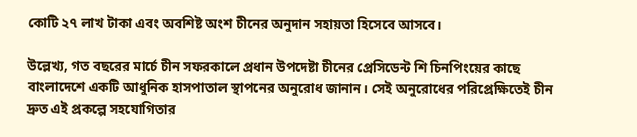কোটি ২৭ লাখ টাকা এবং অবশিষ্ট অংশ চীনের অনুদান সহায়তা হিসেবে আসবে।

উল্লেখ্য, গত বছরের মার্চে চীন সফরকালে প্রধান উপদেষ্টা চীনের প্রেসিডেন্ট শি চিনপিংয়ের কাছে বাংলাদেশে একটি আধুনিক হাসপাতাল স্থাপনের অনুরোধ জানান। সেই অনুরোধের পরিপ্রেক্ষিতেই চীন দ্রুত এই প্রকল্পে সহযোগিতার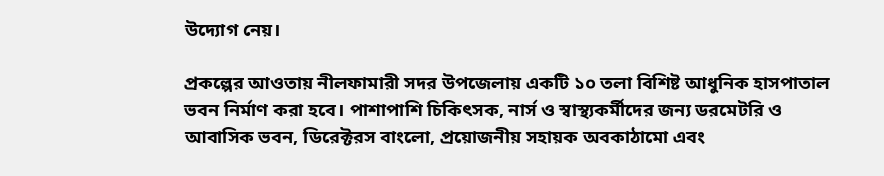উদ্যোগ নেয়।

প্রকল্পের আওতায় নীলফামারী সদর উপজেলায় একটি ১০ তলা বিশিষ্ট আধুনিক হাসপাতাল ভবন নির্মাণ করা হবে। পাশাপাশি চিকিৎসক, নার্স ও স্বাস্থ্যকর্মীদের জন্য ডরমেটরি ও আবাসিক ভবন, ডিরেক্টরস বাংলো, প্রয়োজনীয় সহায়ক অবকাঠামো এবং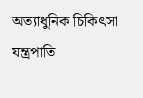অত্যাধুনিক চিকিৎসা যন্ত্রপাতি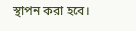স্থাপন করা হবে।